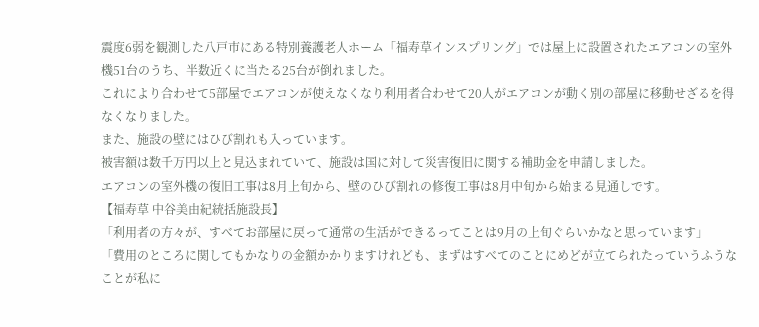震度6弱を観測した八戸市にある特別養護老人ホーム「福寿草インスプリング」では屋上に設置されたエアコンの室外機51台のうち、半数近くに当たる25台が倒れました。
これにより合わせて5部屋でエアコンが使えなくなり利用者合わせて20人がエアコンが動く別の部屋に移動せざるを得なくなりました。
また、施設の壁にはひび割れも入っています。
被害額は数千万円以上と見込まれていて、施設は国に対して災害復旧に関する補助金を申請しました。
エアコンの室外機の復旧工事は8月上旬から、壁のひび割れの修復工事は8月中旬から始まる見通しです。
【福寿草 中谷美由紀統括施設長】
「利用者の方々が、すべてお部屋に戻って通常の生活ができるってことは9月の上旬ぐらいかなと思っています」
「費用のところに関してもかなりの金額かかりますけれども、まずはすべてのことにめどが立てられたっていうふうなことが私に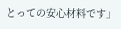とっての安心材料です」